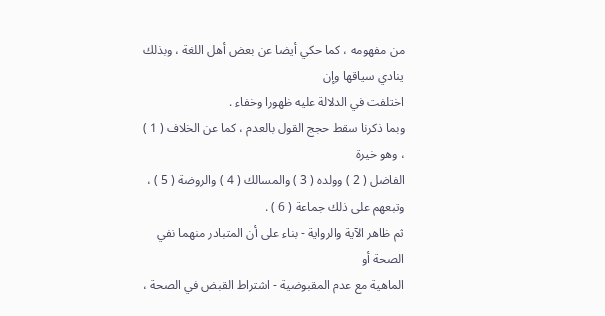من مفهومه ، كما حكي أيضا عن بعض أهل اللغة ، وبذلك ينادي سياقها وإن
اختلفت في الدلالة عليه ظهورا وخفاء .
وبما ذكرنا سقط حجج القول بالعدم ، كما عن الخلاف ( 1 ) ، وهو خيرة
الفاضل ( 2 ) وولده ( 3 ) والمسالك ( 4 ) والروضة ( 5 ) ، وتبعهم على ذلك جماعة ( 6 ) .
ثم ظاهر الآية والرواية - بناء على أن المتبادر منهما نفي الصحة أو
الماهية مع عدم المقبوضية - اشتراط القبض في الصحة ،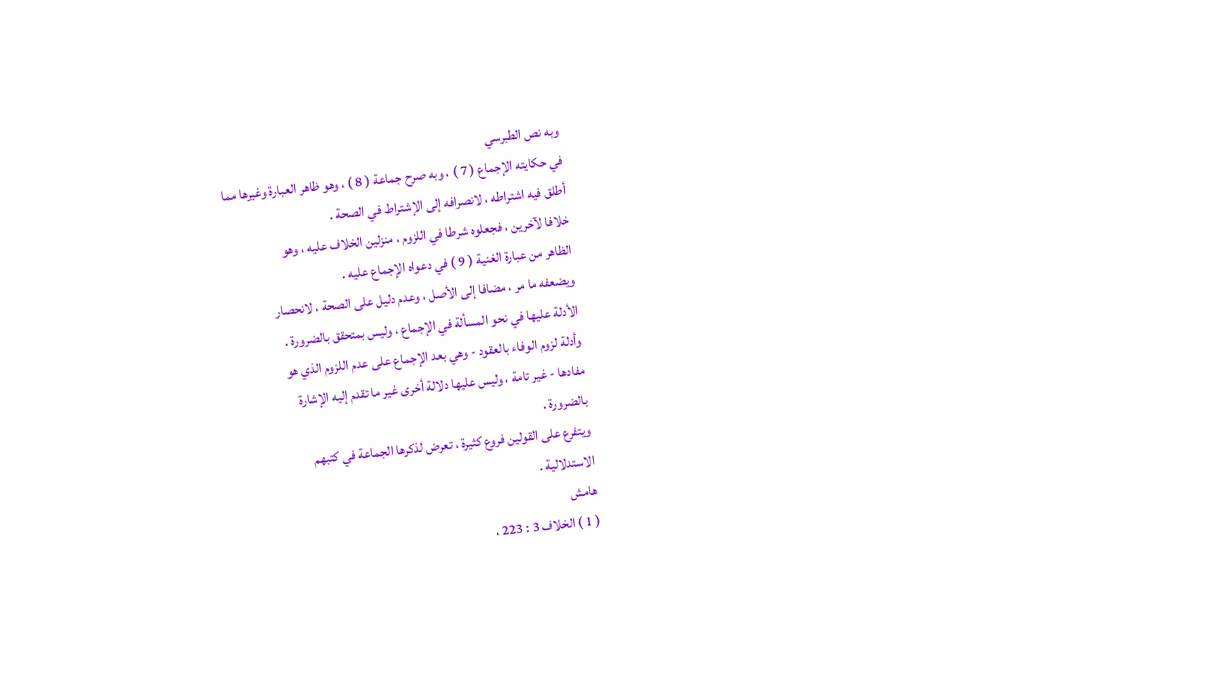وبه نص الطبرسي
في حكايته الإجماع ( 7 ) ، وبه صرح جماعة ( 8 ) ، وهو ظاهر العبارة وغيرها مما
أطلق فيه اشتراطه ، لانصرافه إلى الإشتراط في الصحة .
خلافا لآخرين ، فجعلوه شرطا في اللزوم ، منزلين الخلاف عليه ، وهو
الظاهر من عبارة الغنية ( 9 ) في دعواه الإجماع عليه .
ويضعفه ما مر ، مضافا إلى الأصل ، وعدم دليل على الصحة ، لانحصار
الأدلة عليها في نحو المسألة في الإجماع ، وليس بمتحقق بالضرورة .
وأدلة لزوم الوفاء بالعقود - وهي بعد الإجماع على عدم اللزوم الذي هو
مفادها - غير تامة ، وليس عليها دلالة أخرى غير ما تقدم إليه الإشارة
بالضرورة .
ويتفرع على القولين فروع كثيرة ، تعرض لذكرها الجماعة في كتبهم
الاستدلالية .
هامش
( 1 ) الخلاف 3 : 223 ،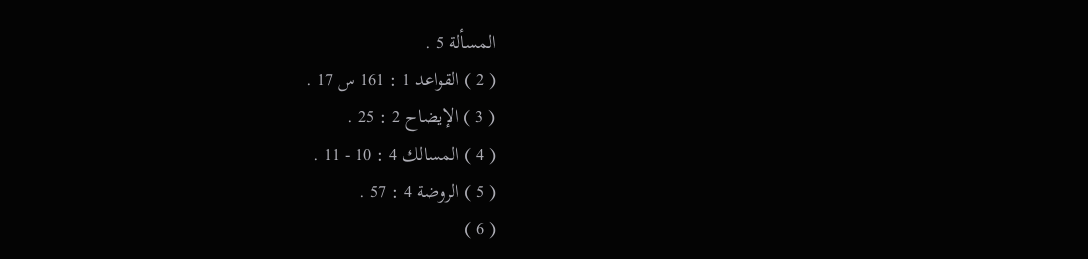المسألة 5 .
( 2 ) القواعد 1 : 161 س 17 .
( 3 ) الإيضاح 2 : 25 .
( 4 ) المسالك 4 : 10 - 11 .
( 5 ) الروضة 4 : 57 .
( 6 )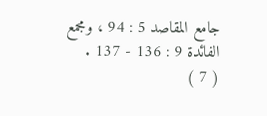جامع المقاصد 5 : 94 ، ومجمع الفائدة 9 : 136 - 137 .
( 7 )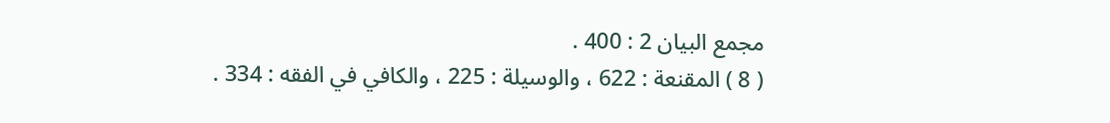مجمع البيان 2 : 400 .
( 8 ) المقنعة : 622 ، والوسيلة : 225 ، والكافي في الفقه : 334 .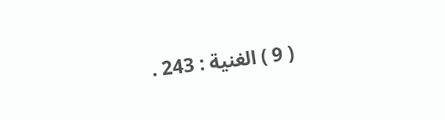( 9 ) الغنية : 243 .